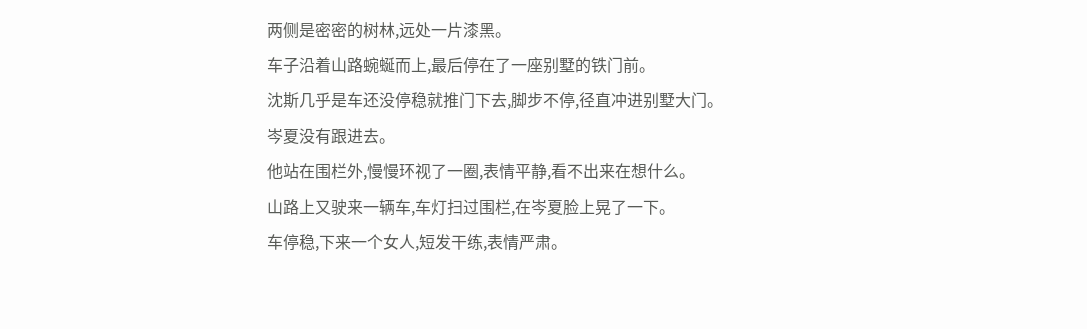两侧是密密的树林,远处一片漆黑。
车子沿着山路蜿蜒而上,最后停在了一座别墅的铁门前。
沈斯几乎是车还没停稳就推门下去,脚步不停,径直冲进别墅大门。
岑夏没有跟进去。
他站在围栏外,慢慢环视了一圈,表情平静,看不出来在想什么。
山路上又驶来一辆车,车灯扫过围栏,在岑夏脸上晃了一下。
车停稳,下来一个女人,短发干练,表情严肃。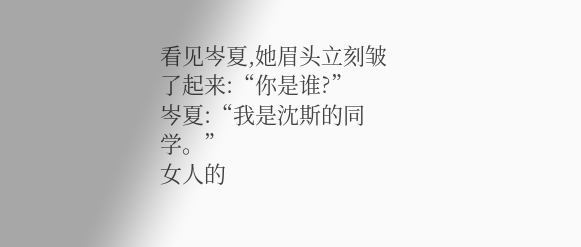看见岑夏,她眉头立刻皱了起来:“你是谁?”
岑夏:“我是沈斯的同学。”
女人的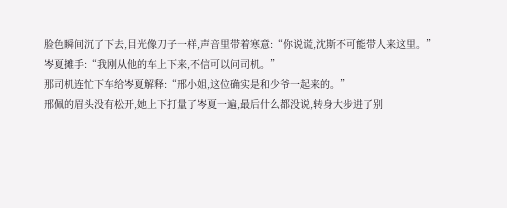脸色瞬间沉了下去,目光像刀子一样,声音里带着寒意:“你说谎,沈斯不可能带人来这里。”
岑夏摊手:“我刚从他的车上下来,不信可以问司机。”
那司机连忙下车给岑夏解释:“邢小姐,这位确实是和少爷一起来的。”
邢佩的眉头没有松开,她上下打量了岑夏一遍,最后什么都没说,转身大步进了别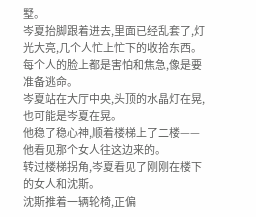墅。
岑夏抬脚跟着进去,里面已经乱套了,灯光大亮,几个人忙上忙下的收拾东西。
每个人的脸上都是害怕和焦急,像是要准备逃命。
岑夏站在大厅中央,头顶的水晶灯在晃,也可能是岑夏在晃。
他稳了稳心神,顺着楼梯上了二楼——他看见那个女人往这边来的。
转过楼梯拐角,岑夏看见了刚刚在楼下的女人和沈斯。
沈斯推着一辆轮椅,正偏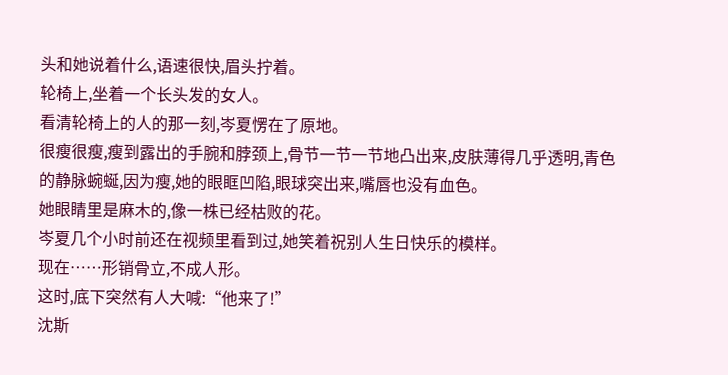头和她说着什么,语速很快,眉头拧着。
轮椅上,坐着一个长头发的女人。
看清轮椅上的人的那一刻,岑夏愣在了原地。
很瘦很瘦,瘦到露出的手腕和脖颈上,骨节一节一节地凸出来,皮肤薄得几乎透明,青色的静脉蜿蜒,因为瘦,她的眼眶凹陷,眼球突出来,嘴唇也没有血色。
她眼睛里是麻木的,像一株已经枯败的花。
岑夏几个小时前还在视频里看到过,她笑着祝别人生日快乐的模样。
现在……形销骨立,不成人形。
这时,底下突然有人大喊:“他来了!”
沈斯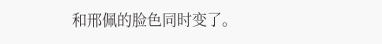和邢佩的脸色同时变了。